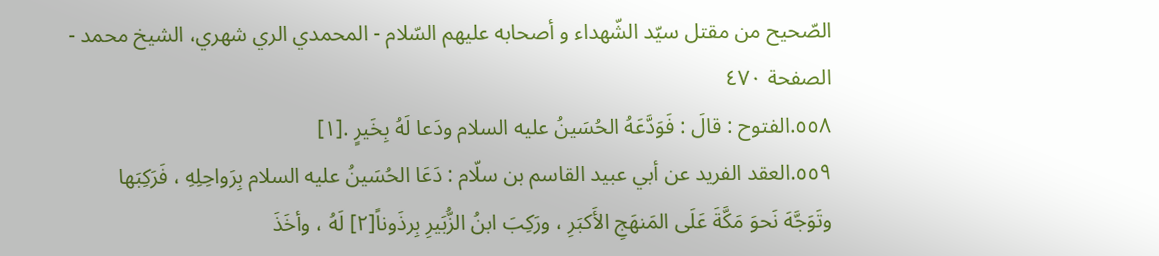الصّحيح من مقتل سيّد الشّهداء و أصحابه عليهم السّلام - المحمدي الري شهري، الشيخ محمد - الصفحة ٤٧٠
٥٥٨.الفتوح : قالَ : فَوَدَّعَهُ الحُسَينُ عليه السلام ودَعا لَهُ بِخَيرٍ .[١]
٥٥٩.العقد الفريد عن أبي عبيد القاسم بن سلّام : دَعَا الحُسَينُ عليه السلام بِرَواحِلِهِ ، فَرَكِبَها وتَوَجَّهَ نَحوَ مَكَّةَ عَلَى المَنهَجِ الأَكبَرِ ، ورَكِبَ ابنُ الزُّبَيرِ بِرذَوناً[٢] لَهُ ، وأخَذَ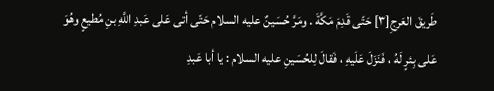طَريقَ العَرجِ[٣] حَتّى قَدِمَ مَكَّةَ . ومَرَّ حُسَينٌ عليه السلام حَتّى أتى عَلى عَبدِ اللَّهِ بنِ مُطيعٍ وهُوَ عَلى بِئرٍ لَهُ ، فَنَزَلَ عَلَيهِ ، فَقالَ لِلحُسَينِ عليه السلام : يا أبا عَبدِ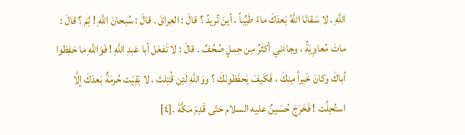اللَّهِ ، لا سَقانَا اللَّهُ بَعدَكَ ماءً طَيِّباً ، أينَ تُريدُ ؟ قالَ : العِراقَ . قالَ : سُبحانَ اللَّهِ ! لِمَ ؟ قالَ : ماتَ مُعاوِيَةُ ، وجاءَني أكثَرُ مِن حِملٍ صُحُفٌ . قالَ : لا تَفعَل أبا عَبدِ اللَّهِ ! فَوَاللَّهِ ما حَفِظوا أباكَ وكانَ خَيراً مِنكَ ، فَكَيفَ يَحفَظونَكَ ؟ ووَاللَّهِ لَئِن قُتِلتَ ، لا بَقِيَت حُرمَةٌ بَعدَكَ إلَّا استُحِلَّت ! فَخَرَجَ حُسَينٌ عليه السلام حَتّى قَدِمَ مَكَّةَ .[٤]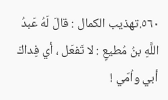٥٦٠.تهذيب الكمال : قالَ لَهُ عَبدُ اللَّهِ بنُ مُطيعٍ : لا تَفعَل ، أي فِداكَ أبي واُمّي !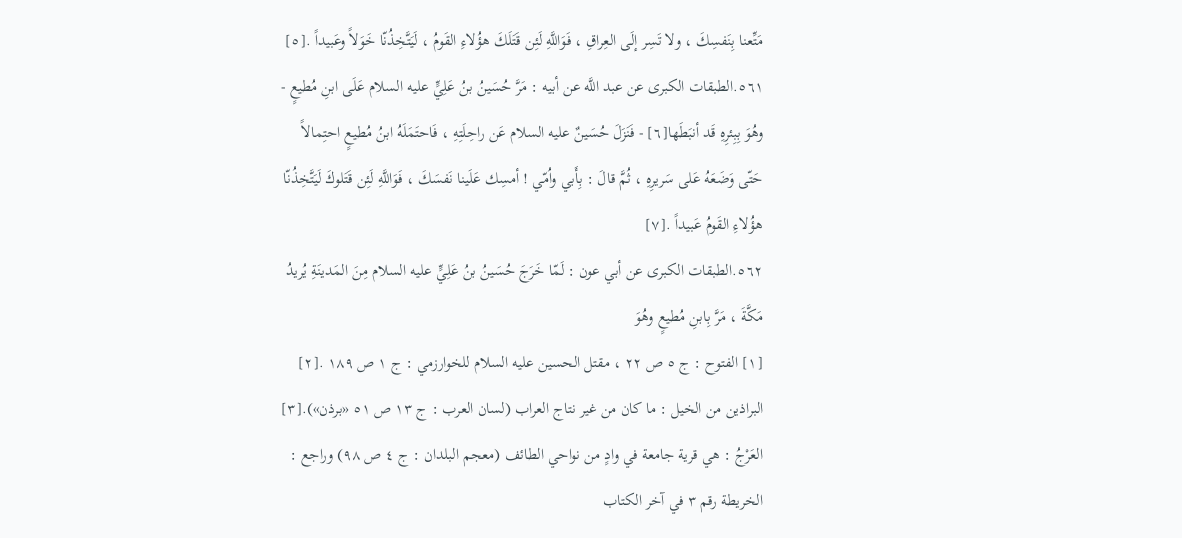مَتِّعنا بِنَفسِكَ ، ولا تَسِر إلَى العِراقِ ، فَوَاللَّهِ لَئِن قَتَلَكَ هؤُلاءِ القَومُ ، لَيَتَّخِذُنّا خَوَلاً وعَبيداً .[٥]
٥٦١.الطبقات الكبرى عن عبد اللَّه عن أبيه : مَرَّ حُسَينُ بنُ عَلِيٍّ عليه السلام عَلَى ابنِ مُطيعٍ - وهُوَ بِبِئرِهِ قَد أنبَطَها[٦] - فَنَزَلَ حُسَينٌ عليه السلام عَن راحِلَتِهِ ، فَاحتَمَلَهُ ابنُ مُطيعٍ احتِمالاً حَتّى وَضَعَهُ عَلى سَريرِهِ ، ثُمَّ قالَ : بِأَبي واُمّي ! أمسِك عَلَينا نَفسَكَ ، فَوَاللَّهِ لَئِن قَتَلوكَ لَيَتَّخِذُنّا هؤُلاءِ القَومُ عَبيداً .[٧]
٥٦٢.الطبقات الكبرى عن أبي عون : لَمّا خَرَجَ حُسَينُ بنُ عَلِيٍّ عليه السلام مِنَ المَدينَةِ يُريدُ مَكَّةَ ، مَرَّ بِابنِ مُطيعٍ وهُوَ
[١] الفتوح : ج ٥ ص ٢٢ ، مقتل الحسين عليه السلام للخوارزمي : ج ١ ص ١٨٩ .[٢] البراذين من الخيل : ما كان من غير نتاج العراب (لسان العرب : ج ١٣ ص ٥١ «برذن»).[٣] العَرْجُ : هي قرية جامعة في وادٍ من نواحي الطائف (معجم البلدان : ج ٤ ص ٩٨) وراجع : الخريطة رقم ٣ في آخر الكتاب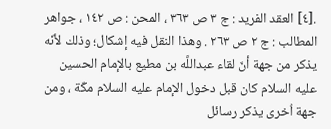.[٤] العقد الفريد : ج ٣ ص ٣٦٣ ، المحن : ص ١٤٢ ، جواهر المطالب : ج ٢ ص ٢٦٣ . وهذا النقل فيه إشكال؛ وذلك لأنّه يذكر من جهة أنّ لقاء عبداللَّه بن مطيع بالإمام الحسين عليه السلام كان قبل دخول الإمام عليه السلام مكّة ، ومن جهة اُخرى يذكر رسائل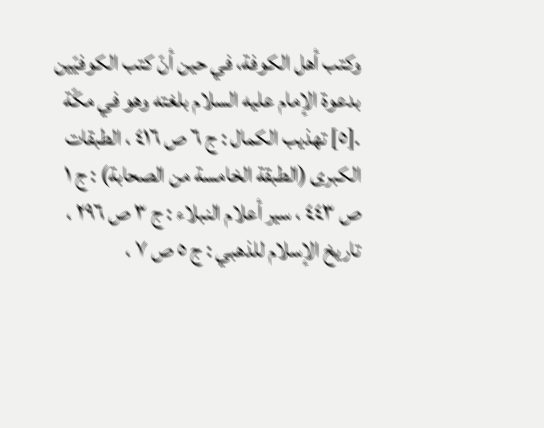وكتب أهل الكوفة، في حين أنّ كتب الكوفيّين بدعوة الإمام عليه السلام بلغته وهو في مكّة .[٥] تهذيب الكمال : ج ٦ ص ٤١٦ ، الطبقات الكبرى (الطبقة الخامسة من الصحابة) : ج ١ ص ٤٤٣ ، سير أعلام النبلاء : ج ٣ ص ٢٩٦ ، تاريخ الإسلام للذهبي : ج ٥ ص ٧ ،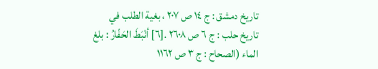تاريخ دمشق : ج ١٤ ص ٢٠٧ ، بغية الطلب في تاريخ حلب : ج ٦ ص ٢٦٠٨ .[٦] أنْبَطَ الحَفّارُ : بلغ الماء (الصحاح : ج ٣ ص ١١٦٢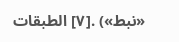«نبط») .[٧] الطبقات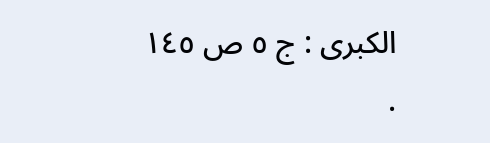الكبرى : ج ٥ ص ١٤٥ .